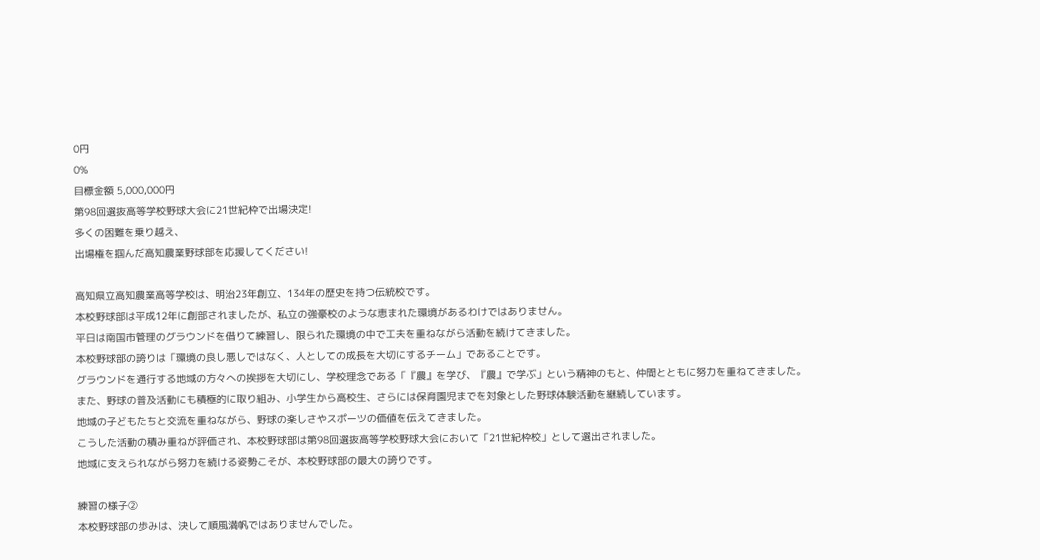0円
0%
目標金額 5,000,000円
第98回選抜高等学校野球大会に21世紀枠で出場決定!
多くの困難を乗り越え、
出場権を掴んだ高知農業野球部を応援してください!

高知県立高知農業高等学校は、明治23年創立、134年の歴史を持つ伝統校です。
本校野球部は平成12年に創部されましたが、私立の強豪校のような恵まれた環境があるわけではありません。
平日は南国市管理のグラウンドを借りて練習し、限られた環境の中で工夫を重ねながら活動を続けてきました。
本校野球部の誇りは「環境の良し悪しではなく、人としての成長を大切にするチーム」であることです。
グラウンドを通行する地域の方々への挨拶を大切にし、学校理念である「『農』を学び、『農』で学ぶ」という精神のもと、仲間とともに努力を重ねてきました。
また、野球の普及活動にも積極的に取り組み、小学生から高校生、さらには保育園児までを対象とした野球体験活動を継続しています。
地域の子どもたちと交流を重ねながら、野球の楽しさやスポーツの価値を伝えてきました。
こうした活動の積み重ねが評価され、本校野球部は第98回選抜高等学校野球大会において「21世紀枠校」として選出されました。
地域に支えられながら努力を続ける姿勢こそが、本校野球部の最大の誇りです。

練習の様子②
本校野球部の歩みは、決して順風満帆ではありませんでした。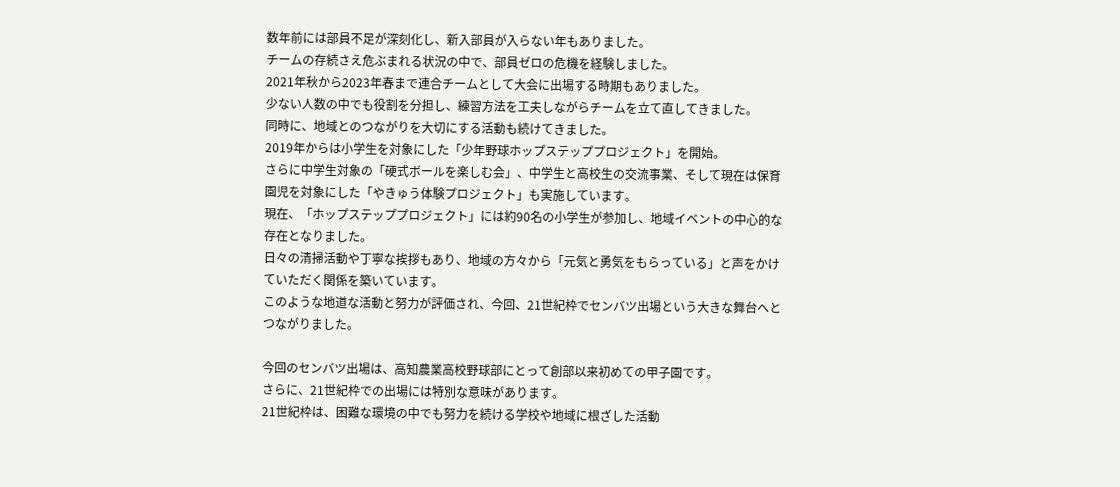数年前には部員不足が深刻化し、新入部員が入らない年もありました。
チームの存続さえ危ぶまれる状況の中で、部員ゼロの危機を経験しました。
2021年秋から2023年春まで連合チームとして大会に出場する時期もありました。
少ない人数の中でも役割を分担し、練習方法を工夫しながらチームを立て直してきました。
同時に、地域とのつながりを大切にする活動も続けてきました。
2019年からは小学生を対象にした「少年野球ホップステッププロジェクト」を開始。
さらに中学生対象の「硬式ボールを楽しむ会」、中学生と高校生の交流事業、そして現在は保育園児を対象にした「やきゅう体験プロジェクト」も実施しています。
現在、「ホップステッププロジェクト」には約90名の小学生が参加し、地域イベントの中心的な存在となりました。
日々の清掃活動や丁寧な挨拶もあり、地域の方々から「元気と勇気をもらっている」と声をかけていただく関係を築いています。
このような地道な活動と努力が評価され、今回、21世紀枠でセンバツ出場という大きな舞台へとつながりました。

今回のセンバツ出場は、高知農業高校野球部にとって創部以来初めての甲子園です。
さらに、21世紀枠での出場には特別な意味があります。
21世紀枠は、困難な環境の中でも努力を続ける学校や地域に根ざした活動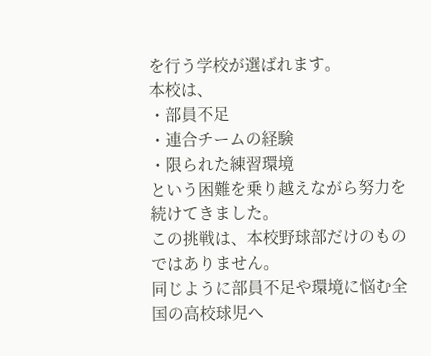を行う学校が選ばれます。
本校は、
・部員不足
・連合チームの経験
・限られた練習環境
という困難を乗り越えながら努力を続けてきました。
この挑戦は、本校野球部だけのものではありません。
同じように部員不足や環境に悩む全国の高校球児へ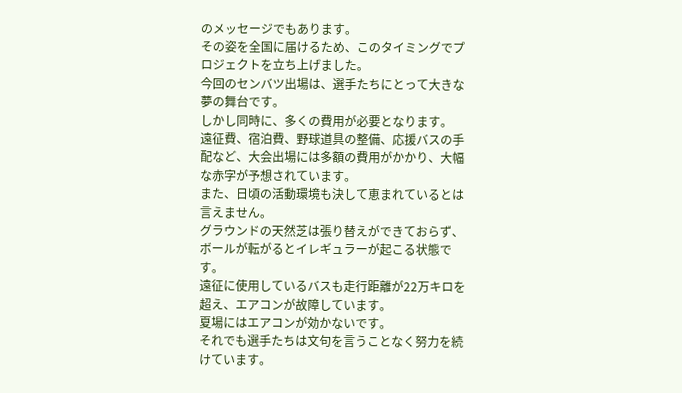のメッセージでもあります。
その姿を全国に届けるため、このタイミングでプロジェクトを立ち上げました。
今回のセンバツ出場は、選手たちにとって大きな夢の舞台です。
しかし同時に、多くの費用が必要となります。
遠征費、宿泊費、野球道具の整備、応援バスの手配など、大会出場には多額の費用がかかり、大幅な赤字が予想されています。
また、日頃の活動環境も決して恵まれているとは言えません。
グラウンドの天然芝は張り替えができておらず、ボールが転がるとイレギュラーが起こる状態です。
遠征に使用しているバスも走行距離が22万キロを超え、エアコンが故障しています。
夏場にはエアコンが効かないです。
それでも選手たちは文句を言うことなく努力を続けています。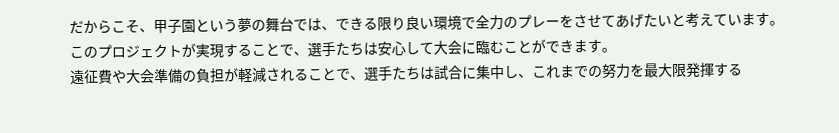だからこそ、甲子園という夢の舞台では、できる限り良い環境で全力のプレーをさせてあげたいと考えています。
このプロジェクトが実現することで、選手たちは安心して大会に臨むことができます。
遠征費や大会準備の負担が軽減されることで、選手たちは試合に集中し、これまでの努力を最大限発揮する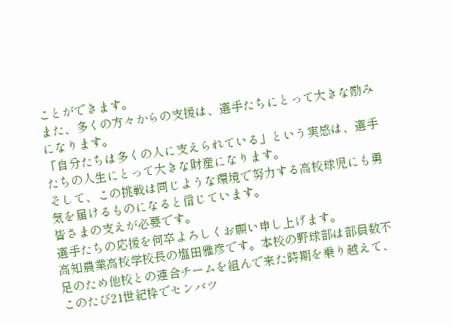ことができます。
また、多くの方々からの支援は、選手たちにとって大きな励みになります。
「自分たちは多くの人に支えられている」という実感は、選手たちの人生にとって大きな財産になります。
そして、この挑戦は同じような環境で努力する高校球児にも勇気を届けるものになると信じています。
皆さまの支えが必要です。
選手たちの応援を何卒よろしくお願い申し上げます。
高知農業高校学校長の塩田雅彦です。本校の野球部は部員数不足のため他校との連合チームを組んで来た時期を乗り越えて、このたび21世紀枠でセンバツ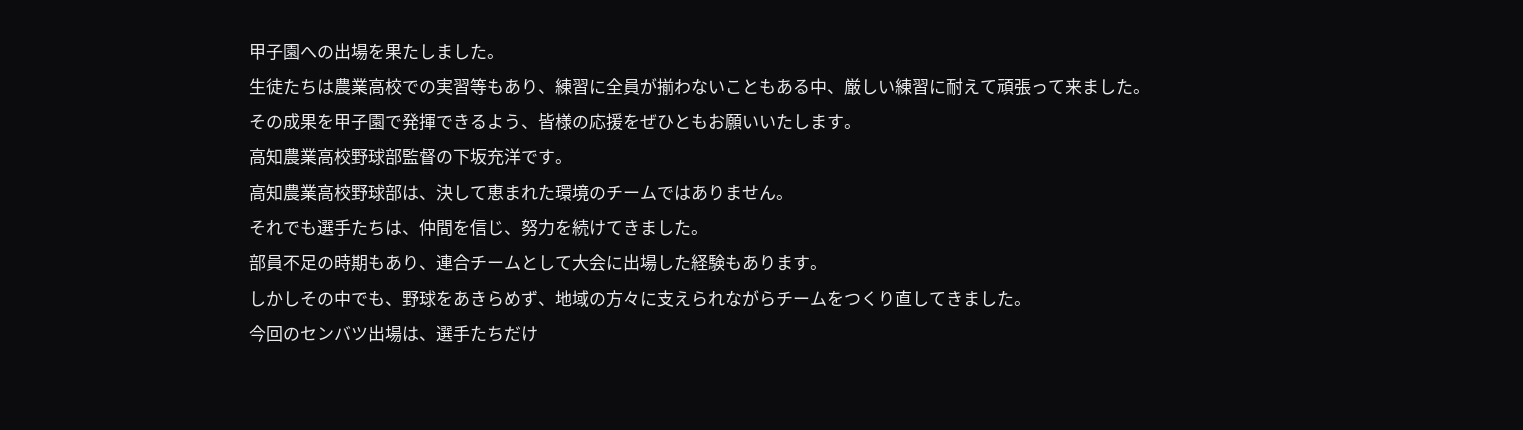甲子園への出場を果たしました。
生徒たちは農業高校での実習等もあり、練習に全員が揃わないこともある中、厳しい練習に耐えて頑張って来ました。
その成果を甲子園で発揮できるよう、皆様の応援をぜひともお願いいたします。
高知農業高校野球部監督の下坂充洋です。
高知農業高校野球部は、決して恵まれた環境のチームではありません。
それでも選手たちは、仲間を信じ、努力を続けてきました。
部員不足の時期もあり、連合チームとして大会に出場した経験もあります。
しかしその中でも、野球をあきらめず、地域の方々に支えられながらチームをつくり直してきました。
今回のセンバツ出場は、選手たちだけ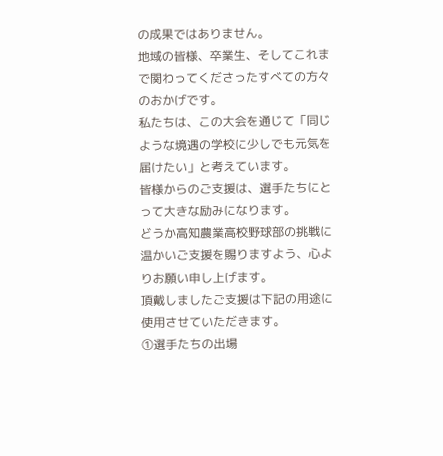の成果ではありません。
地域の皆様、卒業生、そしてこれまで関わってくださったすべての方々のおかげです。
私たちは、この大会を通じて「同じような境遇の学校に少しでも元気を届けたい」と考えています。
皆様からのご支援は、選手たちにとって大きな励みになります。
どうか高知農業高校野球部の挑戦に温かいご支援を賜りますよう、心よりお願い申し上げます。
頂戴しましたご支援は下記の用途に使用させていただきます。
①選手たちの出場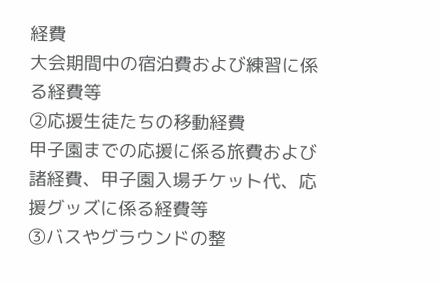経費
大会期間中の宿泊費および練習に係る経費等
②応援生徒たちの移動経費
甲子園までの応援に係る旅費および諸経費、甲子園入場チケット代、応援グッズに係る経費等
③バスやグラウンドの整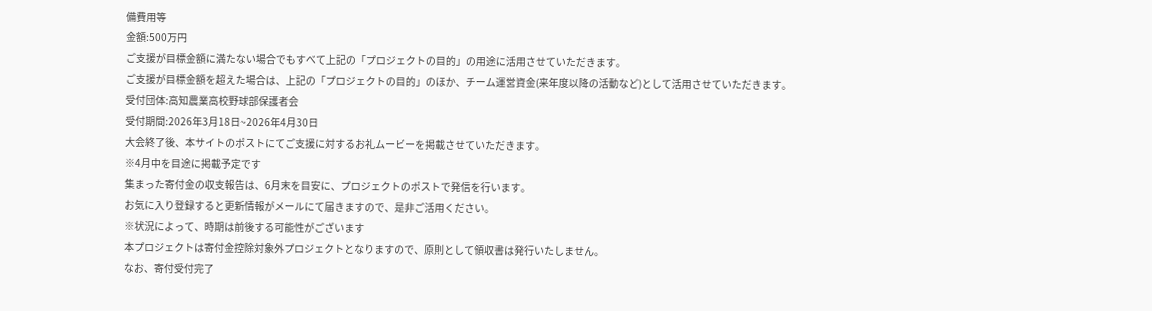備費用等
金額:500万円
ご支援が目標金額に満たない場合でもすべて上記の「プロジェクトの目的」の用途に活用させていただきます。
ご支援が目標金額を超えた場合は、上記の「プロジェクトの目的」のほか、チーム運営資金(来年度以降の活動など)として活用させていただきます。
受付団体:高知農業高校野球部保護者会
受付期間:2026年3月18日~2026年4月30日
大会終了後、本サイトのポストにてご支援に対するお礼ムービーを掲載させていただきます。
※4月中を目途に掲載予定です
集まった寄付金の収支報告は、6月末を目安に、プロジェクトのポストで発信を行います。
お気に入り登録すると更新情報がメールにて届きますので、是非ご活用ください。
※状況によって、時期は前後する可能性がございます
本プロジェクトは寄付金控除対象外プロジェクトとなりますので、原則として領収書は発行いたしません。
なお、寄付受付完了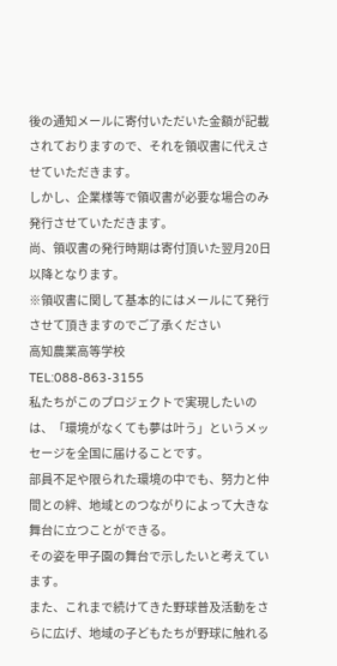後の通知メールに寄付いただいた金額が記載されておりますので、それを領収書に代えさせていただきます。
しかし、企業様等で領収書が必要な場合のみ発行させていただきます。
尚、領収書の発行時期は寄付頂いた翌月20日以降となります。
※領収書に関して基本的にはメールにて発行させて頂きますのでご了承ください
高知農業高等学校
TEL:088-863-3155
私たちがこのプロジェクトで実現したいのは、「環境がなくても夢は叶う」というメッセージを全国に届けることです。
部員不足や限られた環境の中でも、努力と仲間との絆、地域とのつながりによって大きな舞台に立つことができる。
その姿を甲子園の舞台で示したいと考えています。
また、これまで続けてきた野球普及活動をさらに広げ、地域の子どもたちが野球に触れる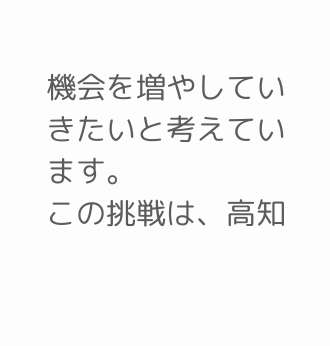機会を増やしていきたいと考えています。
この挑戦は、高知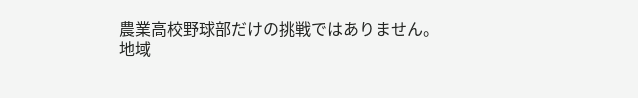農業高校野球部だけの挑戦ではありません。
地域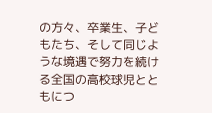の方々、卒業生、子どもたち、そして同じような境遇で努力を続ける全国の高校球児とともにつ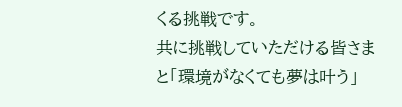くる挑戦です。
共に挑戦していただける皆さまと「環境がなくても夢は叶う」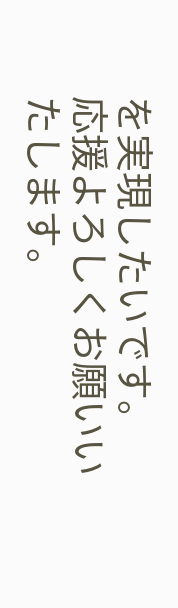を実現したいです。
応援よろしくお願いいたします。